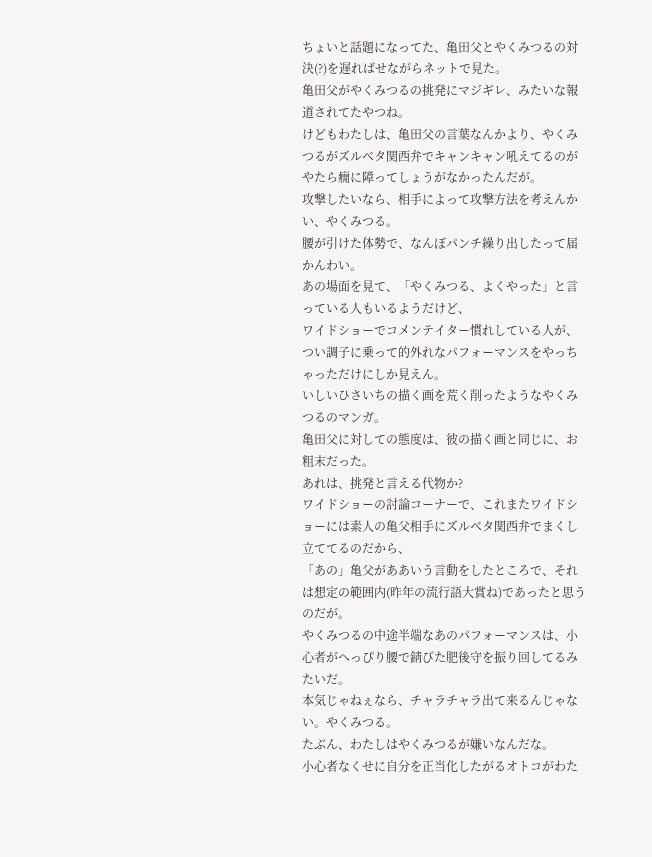ちょいと話題になってた、亀田父とやくみつるの対決(?)を遅ればせながらネットで見た。
亀田父がやくみつるの挑発にマジギレ、みたいな報道されてたやつね。
けどもわたしは、亀田父の言葉なんかより、やくみつるがズルベタ関西弁でキャンキャン吼えてるのがやたら癇に障ってしょうがなかったんだが。
攻撃したいなら、相手によって攻撃方法を考えんかい、やくみつる。
腰が引けた体勢で、なんぼパンチ繰り出したって届かんわい。
あの場面を見て、「やくみつる、よくやった」と言っている人もいるようだけど、
ワイドショーでコメンテイター慣れしている人が、つい調子に乗って的外れなパフォーマンスをやっちゃっただけにしか見えん。
いしいひさいちの描く画を荒く削ったようなやくみつるのマンガ。
亀田父に対しての態度は、彼の描く画と同じに、お粗末だった。
あれは、挑発と言える代物か?
ワイドショーの討論コーナーで、これまたワイドショーには素人の亀父相手にズルベタ関西弁でまくし立ててるのだから、
「あの」亀父がああいう言動をしたところで、それは想定の範囲内(昨年の流行語大賞ね)であったと思うのだが。
やくみつるの中途半端なあのパフォーマンスは、小心者がへっぴり腰で錆びた肥後守を振り回してるみたいだ。
本気じゃねぇなら、チャラチャラ出て来るんじゃない。やくみつる。
たぶん、わたしはやくみつるが嫌いなんだな。
小心者なくせに自分を正当化したがるオトコがわた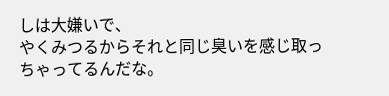しは大嫌いで、
やくみつるからそれと同じ臭いを感じ取っちゃってるんだな。